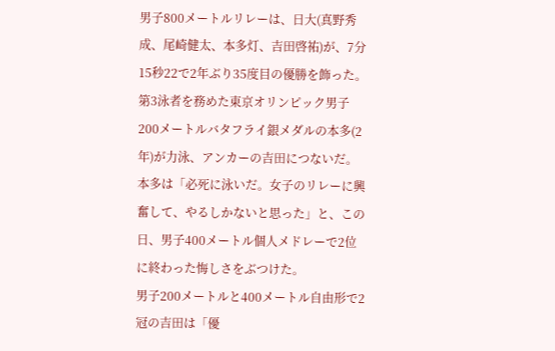男子800メートルリレーは、日大(真野秀成、尾崎健太、本多灯、吉田啓祐)が、7分15秒22で2年ぶり35度目の優勝を飾った。
第3泳者を務めた東京オリンピック男子200メートルバタフライ銀メダルの本多(2年)が力泳、アンカーの吉田につないだ。本多は「必死に泳いだ。女子のリレーに興奮して、やるしかないと思った」と、この日、男子400メートル個人メドレーで2位に終わった悔しさをぶつけた。
男子200メートルと400メートル自由形で2冠の吉田は「優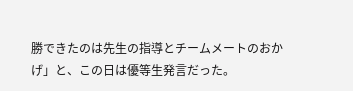勝できたのは先生の指導とチームメートのおかげ」と、この日は優等生発言だった。